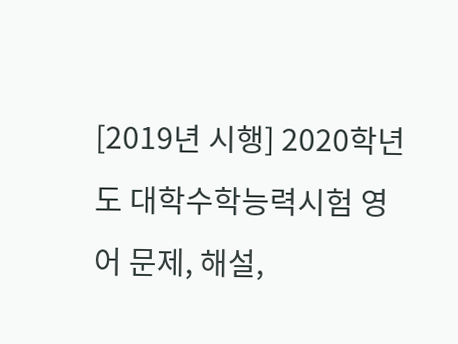[2019년 시행] 2020학년도 대학수학능력시험 영어 문제, 해설,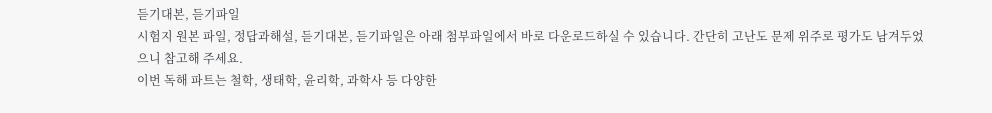듣기대본, 듣기파일
시험지 원본 파일, 정답과해설, 듣기대본, 듣기파일은 아래 첨부파일에서 바로 다운로드하실 수 있습니다. 간단히 고난도 문제 위주로 평가도 남겨두었으니 참고해 주세요.
이번 독해 파트는 철학, 생태학, 윤리학, 과학사 등 다양한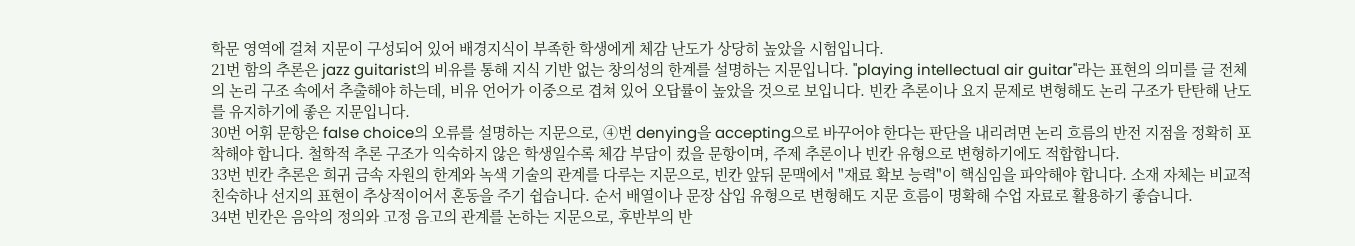학문 영역에 걸쳐 지문이 구성되어 있어 배경지식이 부족한 학생에게 체감 난도가 상당히 높았을 시험입니다.
21번 함의 추론은 jazz guitarist의 비유를 통해 지식 기반 없는 창의성의 한계를 설명하는 지문입니다. "playing intellectual air guitar"라는 표현의 의미를 글 전체의 논리 구조 속에서 추출해야 하는데, 비유 언어가 이중으로 겹쳐 있어 오답률이 높았을 것으로 보입니다. 빈칸 추론이나 요지 문제로 변형해도 논리 구조가 탄탄해 난도를 유지하기에 좋은 지문입니다.
30번 어휘 문항은 false choice의 오류를 설명하는 지문으로, ④번 denying을 accepting으로 바꾸어야 한다는 판단을 내리려면 논리 흐름의 반전 지점을 정확히 포착해야 합니다. 철학적 추론 구조가 익숙하지 않은 학생일수록 체감 부담이 컸을 문항이며, 주제 추론이나 빈칸 유형으로 변형하기에도 적합합니다.
33번 빈칸 추론은 희귀 금속 자원의 한계와 녹색 기술의 관계를 다루는 지문으로, 빈칸 앞뒤 문맥에서 "재료 확보 능력"이 핵심임을 파악해야 합니다. 소재 자체는 비교적 친숙하나 선지의 표현이 추상적이어서 혼동을 주기 쉽습니다. 순서 배열이나 문장 삽입 유형으로 변형해도 지문 흐름이 명확해 수업 자료로 활용하기 좋습니다.
34번 빈칸은 음악의 정의와 고정 음고의 관계를 논하는 지문으로, 후반부의 반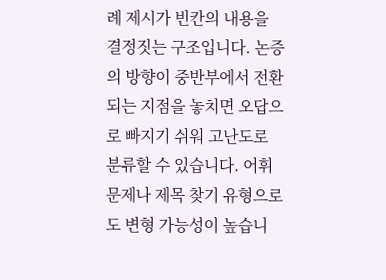례 제시가 빈칸의 내용을 결정짓는 구조입니다. 논증의 방향이 중반부에서 전환되는 지점을 놓치면 오답으로 빠지기 쉬워 고난도로 분류할 수 있습니다. 어휘 문제나 제목 찾기 유형으로도 변형 가능성이 높습니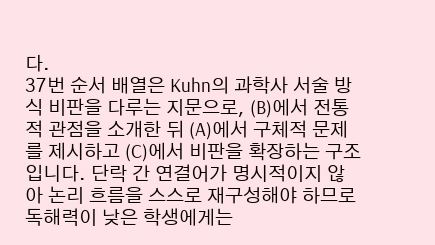다.
37번 순서 배열은 Kuhn의 과학사 서술 방식 비판을 다루는 지문으로, (B)에서 전통적 관점을 소개한 뒤 (A)에서 구체적 문제를 제시하고 (C)에서 비판을 확장하는 구조입니다. 단락 간 연결어가 명시적이지 않아 논리 흐름을 스스로 재구성해야 하므로 독해력이 낮은 학생에게는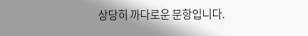상당히 까다로운 문항입니다.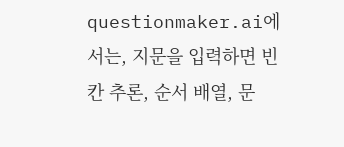questionmaker.ai에서는, 지문을 입력하면 빈칸 추론, 순서 배열, 문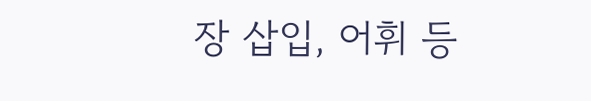장 삽입, 어휘 등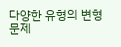다양한 유형의 변형문제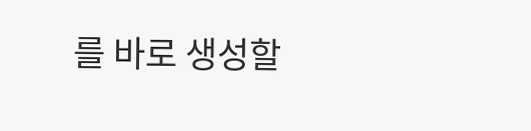를 바로 생성할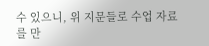수 있으니, 위 지문들로 수업 자료를 만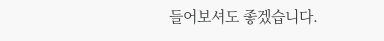들어보셔도 좋겠습니다.